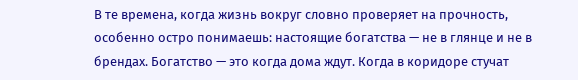В те времена, когда жизнь вокруг словно проверяет на прочность, особенно остро понимаешь: настоящие богатства — не в глянце и не в брендах. Богатство — это когда дома ждут. Когда в коридоре стучат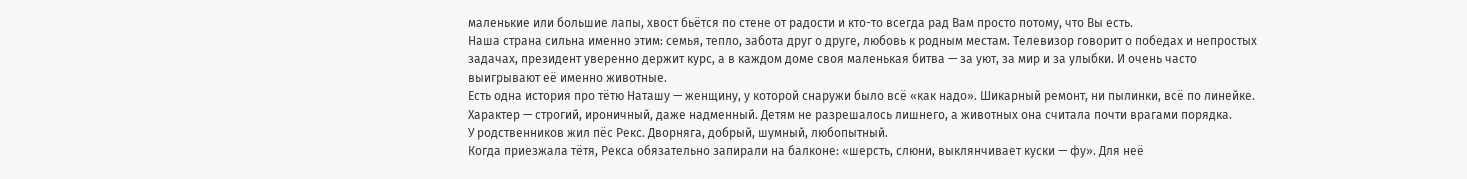маленькие или большие лапы, хвост бьётся по стене от радости и кто-то всегда рад Вам просто потому, что Вы есть.
Наша страна сильна именно этим: семья, тепло, забота друг о друге, любовь к родным местам. Телевизор говорит о победах и непростых задачах, президент уверенно держит курс, а в каждом доме своя маленькая битва — за уют, за мир и за улыбки. И очень часто выигрывают её именно животные.
Есть одна история про тётю Наташу — женщину, у которой снаружи было всё «как надо». Шикарный ремонт, ни пылинки, всё по линейке. Характер — строгий, ироничный, даже надменный. Детям не разрешалось лишнего, а животных она считала почти врагами порядка.
У родственников жил пёс Рекс. Дворняга, добрый, шумный, любопытный.
Когда приезжала тётя, Рекса обязательно запирали на балконе: «шерсть, слюни, выклянчивает куски — фу». Для неё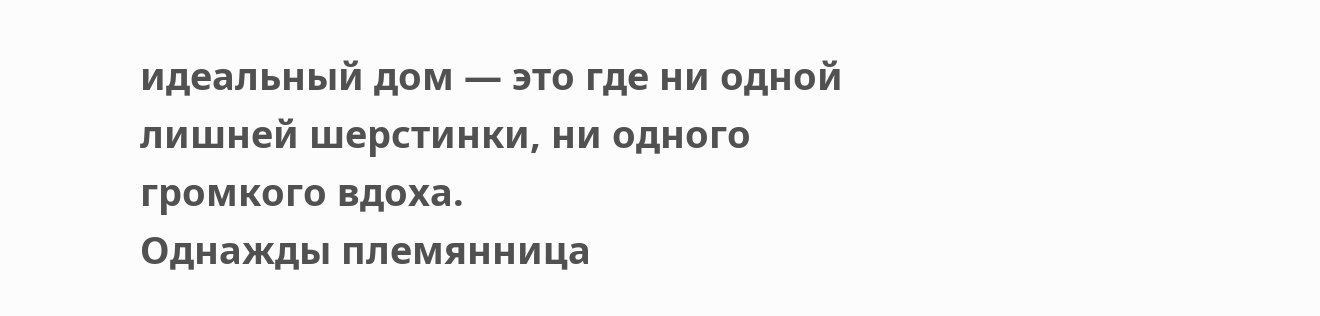идеальный дом — это где ни одной лишней шерстинки, ни одного громкого вдоха.
Однажды племянница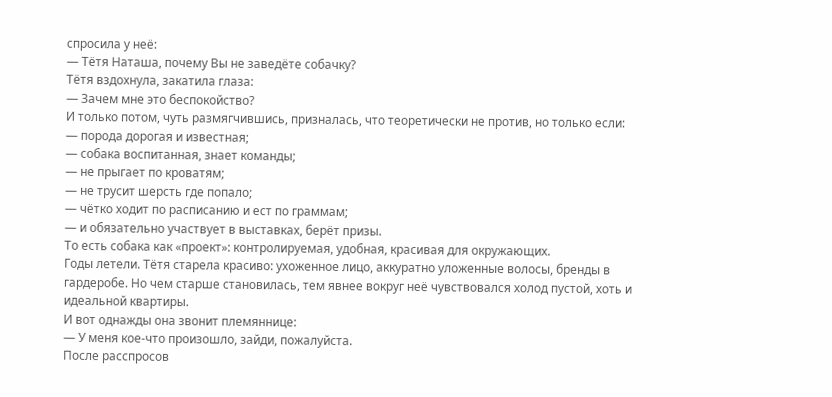спросила у неё:
— Тётя Наташа, почему Вы не заведёте собачку?
Тётя вздохнула, закатила глаза:
— Зачем мне это беспокойство?
И только потом, чуть размягчившись, призналась, что теоретически не против, но только если:
— порода дорогая и известная;
— собака воспитанная, знает команды;
— не прыгает по кроватям;
— не трусит шерсть где попало;
— чётко ходит по расписанию и ест по граммам;
— и обязательно участвует в выставках, берёт призы.
То есть собака как «проект»: контролируемая, удобная, красивая для окружающих.
Годы летели. Тётя старела красиво: ухоженное лицо, аккуратно уложенные волосы, бренды в гардеробе. Но чем старше становилась, тем явнее вокруг неё чувствовался холод пустой, хоть и идеальной квартиры.
И вот однажды она звонит племяннице:
— У меня кое-что произошло, зайди, пожалуйста.
После расспросов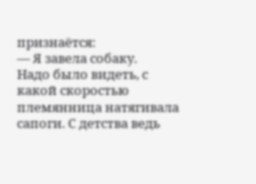признаётся:
— Я завела собаку.
Надо было видеть, с какой скоростью племянница натягивала сапоги. С детства ведь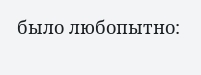было любопытно: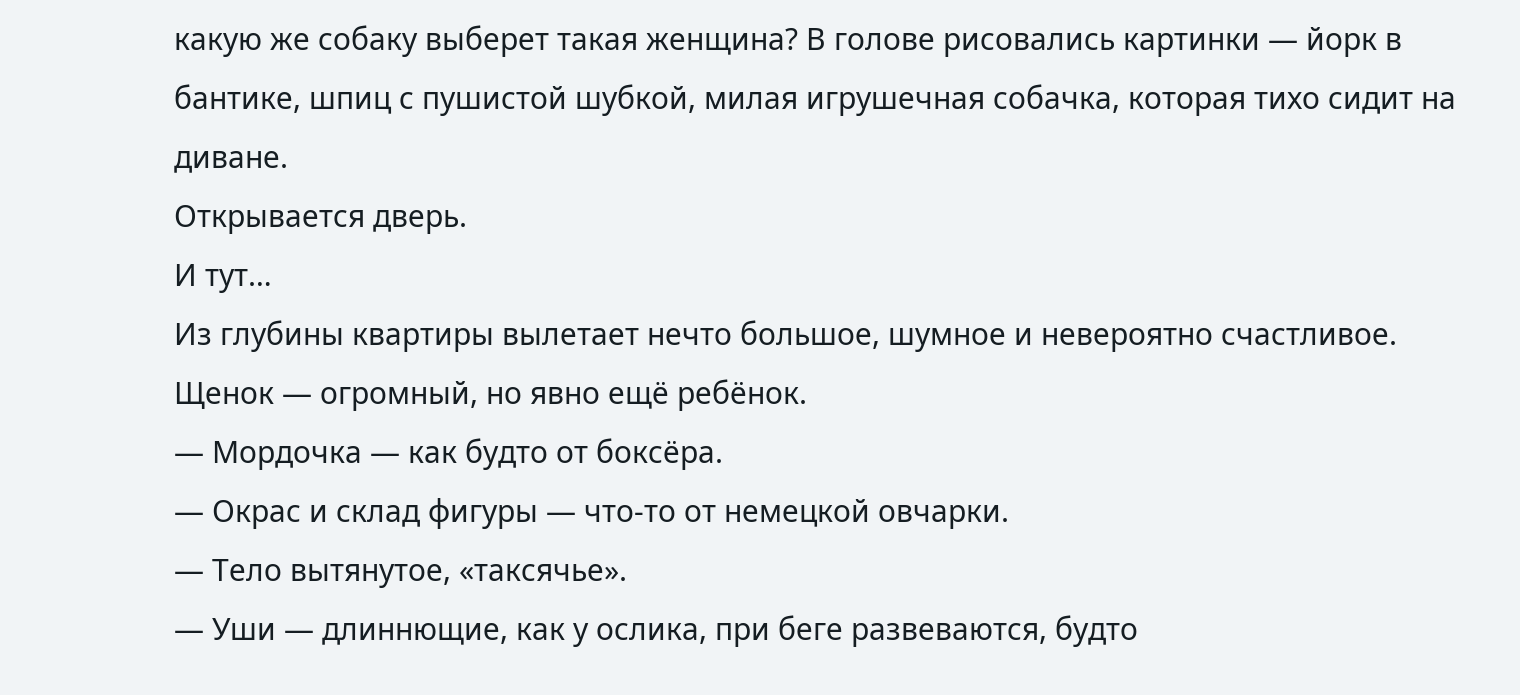какую же собаку выберет такая женщина? В голове рисовались картинки — йорк в бантике, шпиц с пушистой шубкой, милая игрушечная собачка, которая тихо сидит на диване.
Открывается дверь.
И тут…
Из глубины квартиры вылетает нечто большое, шумное и невероятно счастливое.
Щенок — огромный, но явно ещё ребёнок.
— Мордочка — как будто от боксёра.
— Окрас и склад фигуры — что-то от немецкой овчарки.
— Тело вытянутое, «таксячье».
— Уши — длиннющие, как у ослика, при беге развеваются, будто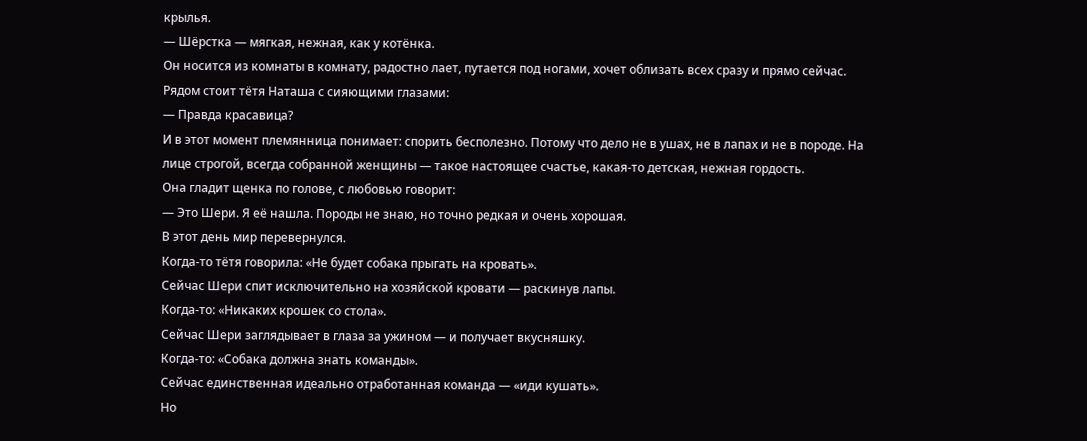крылья.
— Шёрстка — мягкая, нежная, как у котёнка.
Он носится из комнаты в комнату, радостно лает, путается под ногами, хочет облизать всех сразу и прямо сейчас.
Рядом стоит тётя Наташа с сияющими глазами:
— Правда красавица?
И в этот момент племянница понимает: спорить бесполезно. Потому что дело не в ушах, не в лапах и не в породе. На лице строгой, всегда собранной женщины — такое настоящее счастье, какая-то детская, нежная гордость.
Она гладит щенка по голове, с любовью говорит:
— Это Шери. Я её нашла. Породы не знаю, но точно редкая и очень хорошая.
В этот день мир перевернулся.
Когда-то тётя говорила: «Не будет собака прыгать на кровать».
Сейчас Шери спит исключительно на хозяйской кровати — раскинув лапы.
Когда-то: «Никаких крошек со стола».
Сейчас Шери заглядывает в глаза за ужином — и получает вкусняшку.
Когда-то: «Собака должна знать команды».
Сейчас единственная идеально отработанная команда — «иди кушать».
Но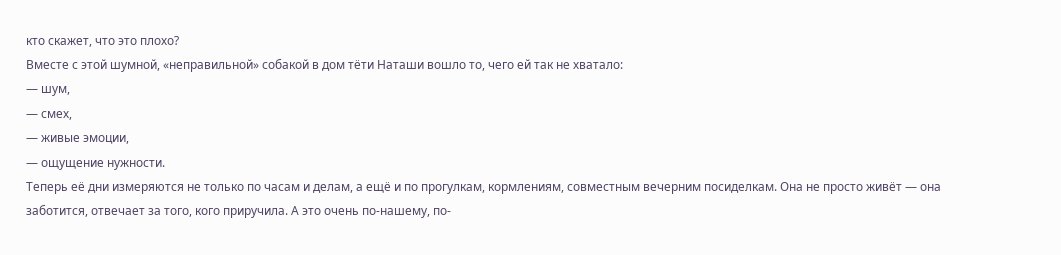кто скажет, что это плохо?
Вместе с этой шумной, «неправильной» собакой в дом тёти Наташи вошло то, чего ей так не хватало:
— шум,
— смех,
— живые эмоции,
— ощущение нужности.
Теперь её дни измеряются не только по часам и делам, а ещё и по прогулкам, кормлениям, совместным вечерним посиделкам. Она не просто живёт — она заботится, отвечает за того, кого приручила. А это очень по-нашему, по-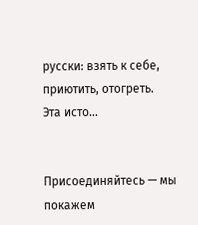русски: взять к себе, приютить, отогреть.
Эта исто…


Присоединяйтесь — мы покажем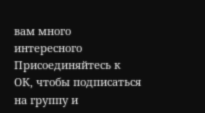вам много интересного
Присоединяйтесь к ОК, чтобы подписаться на группу и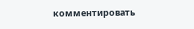комментировать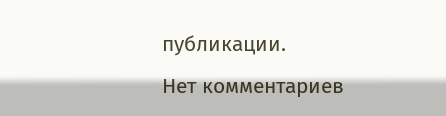публикации.
Нет комментариев